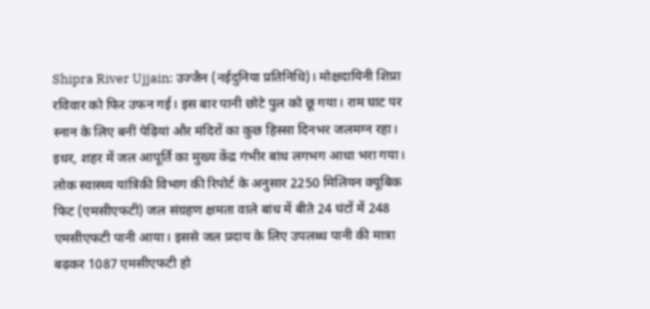Shipra River Ujjain: उज्जैन (नईदुनिया प्रतिनिधि)। मोक्षदायिनी शिप्रा रविवार को फिर उफन गई। इस बार पानी छोटे पुल को छू गया। राम घाट पर स्नान के लिए बनीं पेढ़ियां और मंदिरों का कुछ हिस्सा दिनभर जलमग्न रहा। इधर, शहर में जल आपूर्ति का मुख्य केंद्र गंभीर बांध लगभग आधा भरा गया। लोक स्वास्थ्य यांत्रिकी विभाग की रिपोर्ट के अनुसार 2250 मिलियन क्यूबिक फिट (एमसीएफटी) जल संग्रहण क्षमता वाले बांध में बीते 24 घंटों में 248 एमसीएफटी पानी आया। इससे जल प्रदाय के लिए उपलब्ध पानी की मात्रा बढ़कर 1087 एमसीएफटी हो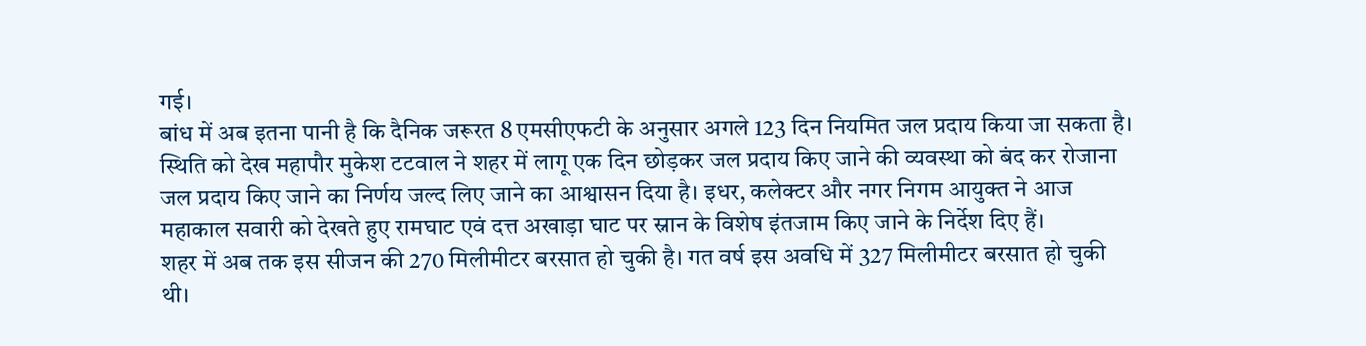गई।
बांध में अब इतना पानी है कि दैनिक जरूरत 8 एमसीएफटी के अनुसार अगले 123 दिन नियमित जल प्रदाय किया जा सकता है। स्थिति को देख महापौर मुकेश टटवाल ने शहर में लागू एक दिन छोड़कर जल प्रदाय किए जाने की व्यवस्था को बंद कर रोजाना जल प्रदाय किए जाने का निर्णय जल्द लिए जाने का आश्वासन दिया है। इधर, कलेक्टर और नगर निगम आयुक्त ने आज महाकाल सवारी को देखते हुए रामघाट एवं दत्त अखाड़ा घाट पर स्नान के विशेष इंतजाम किए जाने के निर्देश दिए हैं।
शहर में अब तक इस सीजन की 270 मिलीमीटर बरसात हो चुकी है। गत वर्ष इस अवधि में 327 मिलीमीटर बरसात हो चुकी थी।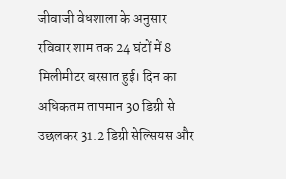जीवाजी वेधशाला के अनुसार रविवार शाम तक 24 घंटों में 8 मिलीमीटर बरसात हुई। दिन का अधिकतम तापमान 30 डिग्री से उछलकर 31.2 डिग्री सेल्सियस और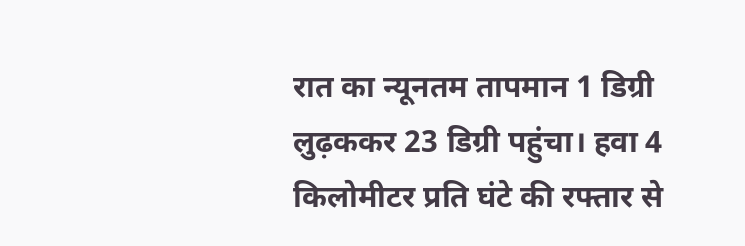रात का न्यूनतम तापमान 1 डिग्री लुढ़ककर 23 डिग्री पहुंचा। हवा 4 किलोमीटर प्रति घंटे की रफ्तार से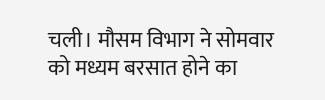चली। मौसम विभाग ने सोमवार को मध्यम बरसात होने का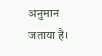अनुमान जताया है।